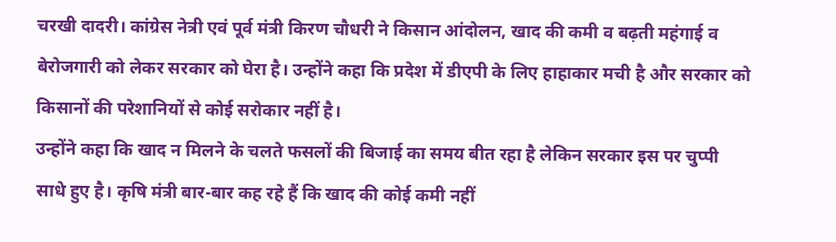चरखी दादरी। कांग्रेस नेत्री एवं पूर्व मंत्री किरण चौधरी ने किसान आंदोलन, खाद की कमी व बढ़ती महंगाई व बेरोजगारी को लेकर सरकार को घेरा है। उन्होंने कहा कि प्रदेश में डीएपी के लिए हाहाकार मची है और सरकार को किसानों की परेशानियों से कोई सरोकार नहीं है।
उन्होंने कहा कि खाद न मिलने के चलते फसलों की बिजाई का समय बीत रहा है लेकिन सरकार इस पर चुप्पी साधे हुए है। कृषि मंत्री बार-बार कह रहे हैं कि खाद की कोई कमी नहीं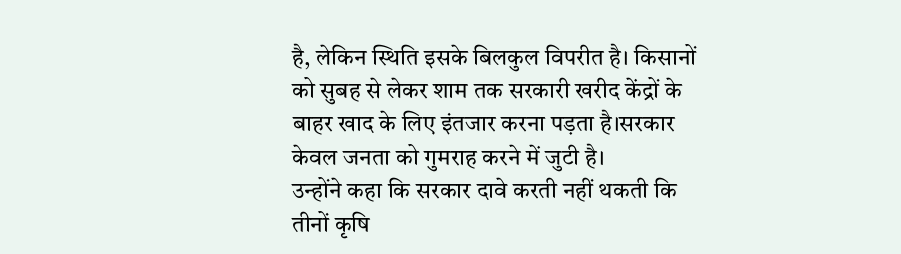है, लेकिन स्थिति इसके बिलकुल विपरीत है। किसानों को सुबह से लेकर शाम तक सरकारी खरीद केंद्रों के बाहर खाद के लिए इंतजार करना पड़ता है।सरकार केवल जनता को गुमराह करने में जुटी है।
उन्होंने कहा कि सरकार दावे करती नहीं थकती कि तीनों कृषि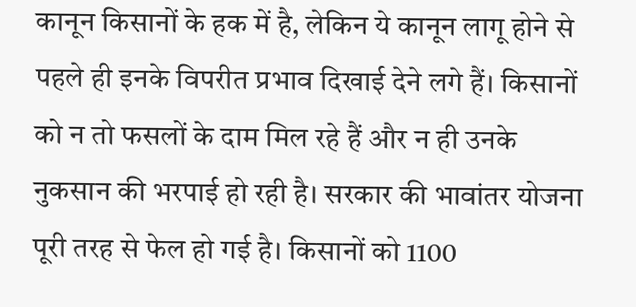कानून किसानों के हक में है, लेकिन ये कानून लागू होने से पहले ही इनके विपरीत प्रभाव दिखाई देने लगे हैं। किसानों को न तो फसलों के दाम मिल रहे हैं और न ही उनके नुकसान की भरपाई हो रही है। सरकार की भावांतर योजना पूरी तरह से फेल हो गई है। किसानों को 1100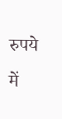रुपये में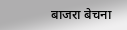बाजरा बेचना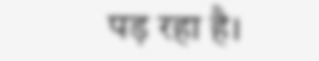पड़ रहा है।